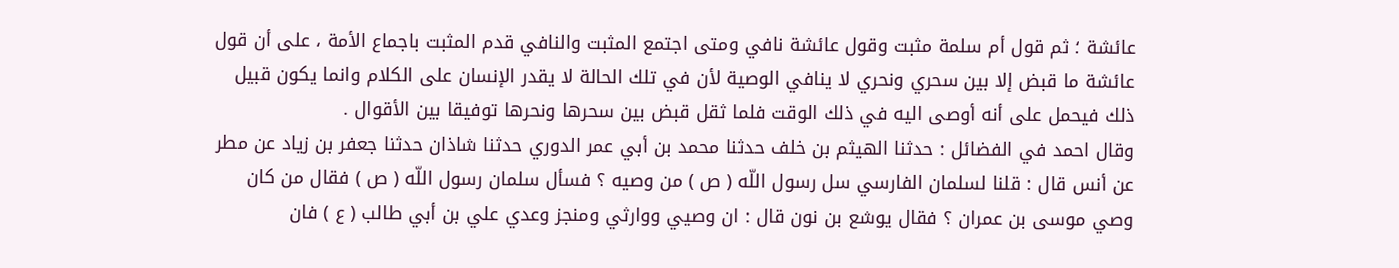عائشة ؛ ثم قول أم سلمة مثبت وقول عائشة نافي ومتى اجتمع المثبت والنافي قدم المثبت باجماع الأمة ، على أن قول عائشة ما قبض إلا بين سحري ونحري لا ينافي الوصية لأن في تلك الحالة لا يقدر الإنسان على الكلام وانما يكون قبيل ذلك فيحمل على أنه أوصى اليه في ذلك الوقت فلما ثقل قبض بين سحرها ونحرها توفيقا بين الأقوال .
وقال احمد في الفضائل : حدثنا الهيثم بن خلف حدثنا محمد بن أبي عمر الدوري حدثنا شاذان حدثنا جعفر بن زياد عن مطر عن أنس قال : قلنا لسلمان الفارسي سل رسول اللّه ( ص ) من وصيه ؟ فسأل سلمان رسول اللّه ( ص ) فقال من كان وصي موسى بن عمران ؟ فقال يوشع بن نون قال : ان وصيي ووارثي ومنجز وعدي علي بن أبي طالب ( ع ) فان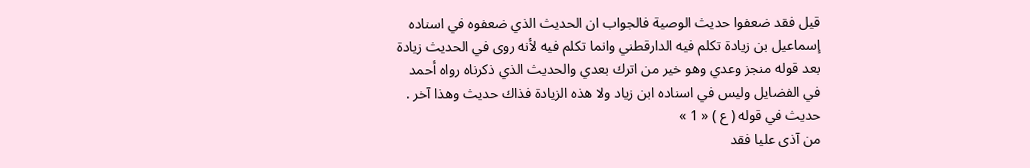قيل فقد ضعفوا حديث الوصية فالجواب ان الحديث الذي ضعفوه في اسناده إسماعيل بن زيادة تكلم فيه الدارقطني وانما تكلم فيه لأنه روى في الحديث زيادة بعد قوله منجز وعدي وهو خير من اترك بعدي والحديث الذي ذكرناه رواه أحمد في الفضايل وليس في اسناده ابن زياد ولا هذه الزيادة فذاك حديث وهذا آخر .
حديث في قوله ( ع ) « 1 »
من آذى عليا فقد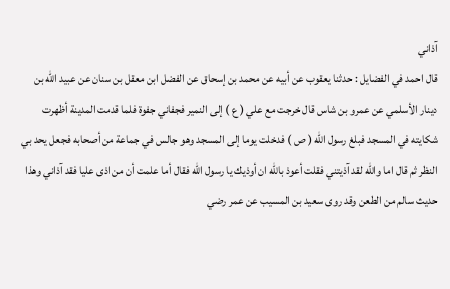آذاني
قال احمد في الفضايل : حدثنا يعقوب عن أبيه عن محمد بن إسحاق عن الفضل ابن معقل بن سنان عن عبيد اللّه بن دينار الأسلمي عن عمرو بن شاس قال خرجت مع علي ( ع ) إلى النمير فجفاني جفوة فلما قدمت المدينة أظهرت شكايته في المسجد فبلغ رسول اللّه ( ص ) فدخلت يوما إلى المسجد وهو جالس في جماعة من أصحابه فجعل يحد بي النظر ثم قال اما واللّه لقد آذيتني فقلت أعوذ باللّه ان أوذيك يا رسول اللّه فقال أما علمت أن من اذى عليا فقد آذاني وهذا حديث سالم من الطعن وقد روى سعيد بن المسيب عن عمر رضي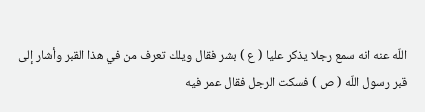اللّه عنه انه سمع رجلا يذكر عليا ( ع ) بشر فقال ويلك تعرف من في هذا القبر وأشار إلى قبر رسول اللّه ( ص ) فسكت الرجل فقال عمر فيه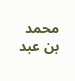محمد بن عبد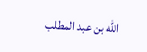اللّه بن عبد المطلب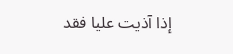إذا آذيت عليا فقد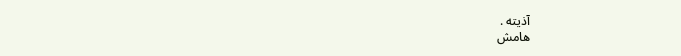آذيته .
هامش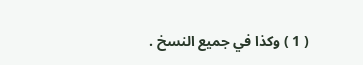( 1 ) وكذا في جميع النسخ .